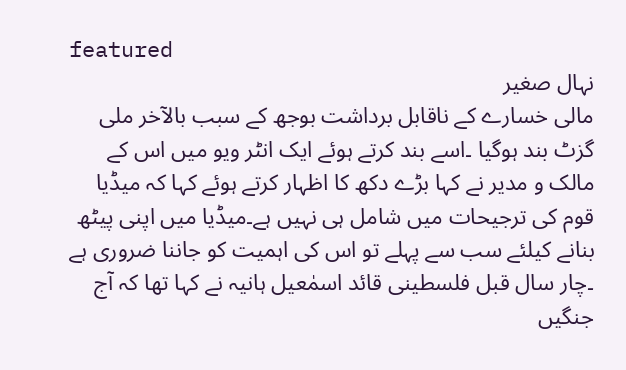featured
نہال صغیر
مالی خسارے کے ناقابل برداشت بوجھ کے سبب بالآخر ملی گزٹ بند ہوگیا ۔اسے بند کرتے ہوئے ایک انٹر ویو میں اس کے مالک و مدیر نے کہا بڑے دکھ کا اظہار کرتے ہوئے کہا کہ میڈیا قوم کی ترجیحات میں شامل ہی نہیں ہے۔میڈیا میں اپنی پیٹھ بنانے کیلئے سب سے پہلے تو اس کی اہمیت کو جاننا ضروری ہے ۔چار سال قبل فلسطینی قائد اسمٰعیل ہانیہ نے کہا تھا کہ آج جنگیں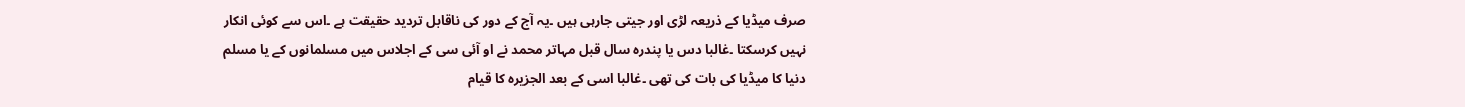صرف میڈیا کے ذریعہ لڑی اور جیتی جارہی ہیں ۔یہ آج کے دور کی ناقابل تردید حقیقت ہے ۔اس سے کوئی انکار نہیں کرسکتا ۔غالبا دس یا پندرہ سال قبل مہاتر محمد نے او آئی سی کے اجلاس میں مسلمانوں کے یا مسلم دنیا کا میڈیا کی بات کی تھی ۔غالبا اسی کے بعد الجزیرہ کا قیام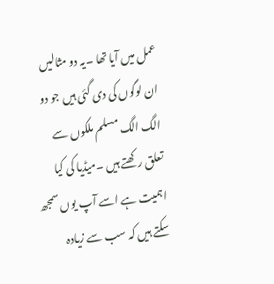عمل میں آیا تھا ۔یہ دو مثالیں ان لوگوں کی دی گئی ہیں جو دو الگ الگ مسلم ملکوں سے تعلق رکھتے ہیں ۔میڈیا کی کیا اہمیت ہے اسے آپ یوں سمجھ سکتے ہیں کہ سب سے زیادہ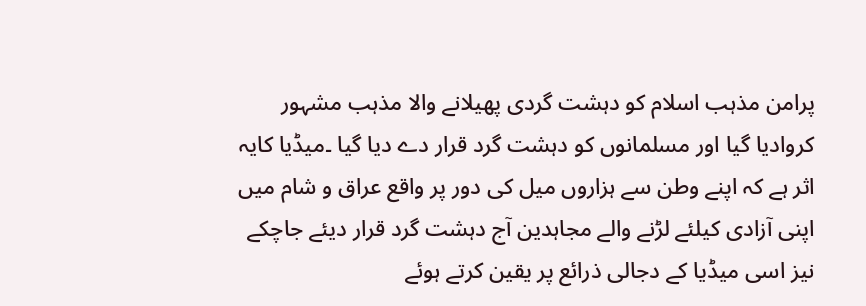پرامن مذہب اسلام کو دہشت گردی پھیلانے والا مذہب مشہور کروادیا گیا اور مسلمانوں کو دہشت گرد قرار دے دیا گیا ۔میڈیا کایہ اثر ہے کہ اپنے وطن سے ہزاروں میل کی دور پر واقع عراق و شام میں اپنی آزادی کیلئے لڑنے والے مجاہدین آج دہشت گرد قرار دیئے جاچکے نیز اسی میڈیا کے دجالی ذرائع پر یقین کرتے ہوئے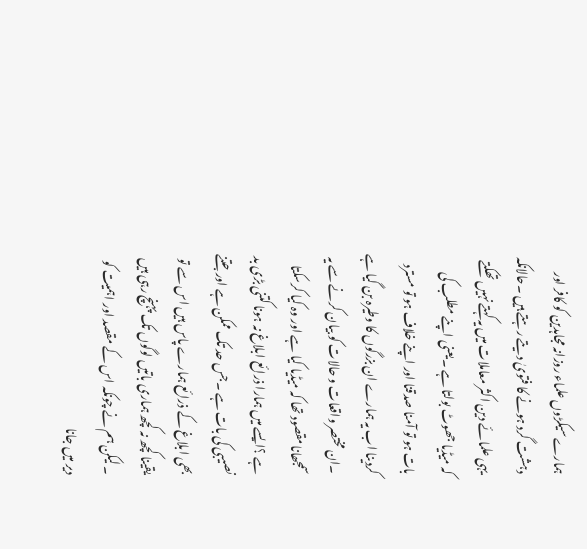ہمارے سیکڑوں علماء روزانہ مجاہدین کو کافر اور دہشت گرد ہونے کا فتویٰ دیتے رہتے ہیں ۔حالانکہ یہی علمائے دین اکثر معاملات میں یہ کہتے نہیں تھکتے کہ میڈیا جھوٹ بولتا ہے ۔یعنی اپنے مطلب کی بات ہو تو آمنا صدقنا اور اپنے خلاف ہو تو مسترد کردینا اب یہ ہمارے ان بزرگوں کا وطیرہ بن گیا ہے ۔ان مختصر واقعات و حالات کو بیان کرنے سے یہ سمجھانا مقصود تھا کہ میڈیا کیا ہے اور وہ کیا کرسکتا ہے ؟ایسے میں ہمارا ذرائع ابلاغ نہ ہونا کتنی بڑی بد نصیبی کی بات ہے ۔جس حد تک ممکن ہے اور جتنے بھی ابلاغ کے ذرائع ہمارے پاس ہیں اس سے تو یقینا کچھ نہ کچھ ہماری باتیں لوگوں تک پہنچ رہی ہیں ۔لیکن ہم نے چونکہ اس کے مقصد اور اہمیت کو دیر میں جانا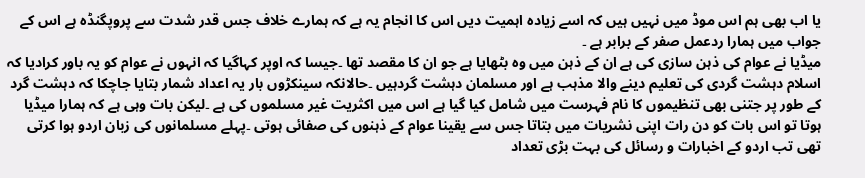یا اب بھی ہم اس موڈ میں نہیں ہیں کہ اسے زیادہ اہمیت دیں اس کا انجام یہ ہے کہ ہمارے خلاف جس قدر شدت سے پروپگنڈہ ہے اس کے جواب میں ہمارا ردعمل صفر کے برابر ہے ۔
میڈیا نے عوام کی ذہن سازی کی ہے ان کے ذہن میں وہ بٹھایا ہے جو ان کا مقصد تھا ۔جیسا کہ اوپر کہاگیا کہ انہوں نے عوام کو یہ باور کرادیا کہ اسلام دہشت گردی کی تعلیم دینے والا مذہب ہے اور مسلمان دہشت گردہیں ۔حالانکہ سینکڑوں بار یہ اعداد شمار بتایا جاچکا کہ دہشت گرد کے طور پر جتنی بھی تنظیموں کا نام فہرست میں شامل کیا گیا ہے اس میں اکثریت غیر مسلموں کی ہے ۔لیکن بات وہی ہے کہ ہمارا میڈیا ہوتا تو اس بات کو دن رات اپنی نشریات میں بتاتا جس سے یقینا عوام کے ذہنوں کی صفائی ہوتی ۔پہلے مسلمانوں کی زبان اردو ہوا کرتی تھی تب اردو کے اخبارات و رسائل کی بہت بڑی تعداد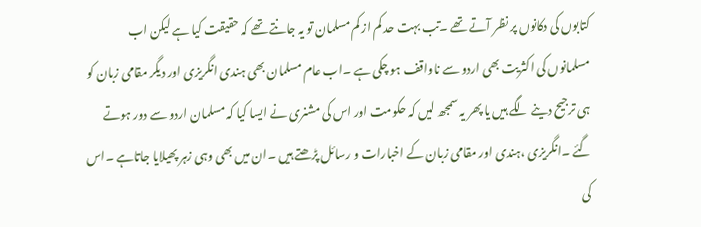کتابوں کی دکانوں پر نظر آتے تھے ۔تب بہت حد کم از کم مسلمان تو یہ جانتے تھے کہ حقیقت کیا ہے لیکن اب مسلمانوں کی اکثریت بھی اردو سے ناواقف ہو چکی ہے ۔اب عام مسلمان بھی ہندی انگریزی اور دیگر مقامی زبان کو ہی ترجیح دینے لگے ہیں یا پھر یہ سمجھ لیں کہ حکومت اور اس کی مشنری نے ایسا کیا کہ مسلمان اردو سے دور ہوتے گئے ۔انگریزی ،ہندی اور مقامی زبان کے اخبارات و رسائل پڑھتے ہیں ۔ان میں بھی وہی زہر پھیلایا جاتاہے ۔اس کی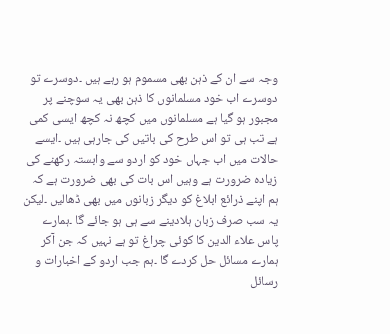وجہ سے ان کے ذہن بھی مسموم ہو رہے ہیں ۔دوسرے تو دوسرے اب خود مسلمانوں کا ذہن بھی یہ سوچنے پر مجبور ہو گیا ہے مسلمانوں میں کچھ نہ کچھ ایسی کمی ہے تب ہی تو اس طرح کی باتیں کی جارہی ہیں ۔ایسے حالات میں اب جہاں خود کو اردو سے وابستہ رکھنے کی زیادہ ضرورت ہے وہیں اس بات کی بھی ضرورت ہے کہ ہم اپنے ذرائع ابلاغ کو دیگر زبانوں میں بھی ڈھالیں ۔لیکن یہ سب صرف زبان ہلادینے سے ہی ہو جائے گا ۔ہمارے پاس علاء الدین کا کوئی چراغ تو ہے نہیں کہ جن آکر ہمارے مسائل حل کردے گا ۔ہم جب اردو کے اخبارات و رسائل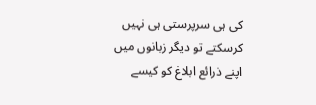کی ہی سرپرستی ہی نہیں کرسکتے تو دیگر زبانوں میں اپنے ذرائع ابلاغ کو کیسے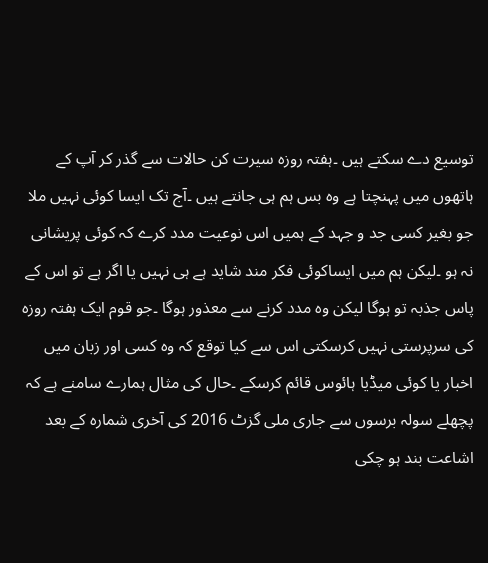توسیع دے سکتے ہیں ۔ہفتہ روزہ سیرت کن حالات سے گذر کر آپ کے ہاتھوں میں پہنچتا ہے وہ بس ہم ہی جانتے ہیں ۔آج تک ایسا کوئی نہیں ملا جو بغیر کسی جد و جہد کے ہمیں اس نوعیت مدد کرے کہ کوئی پریشانی نہ ہو ۔لیکن ہم میں ایساکوئی فکر مند شاید ہے ہی نہیں یا اگر ہے تو اس کے پاس جذبہ تو ہوگا لیکن وہ مدد کرنے سے معذور ہوگا ۔جو قوم ایک ہفتہ روزہ کی سرپرستی نہیں کرسکتی اس سے کیا توقع کہ وہ کسی اور زبان میں اخبار یا کوئی میڈیا ہائوس قائم کرسکے ۔حال کی مثال ہمارے سامنے ہے کہ پچھلے سولہ برسوں سے جاری ملی گزٹ 2016 کی آخری شمارہ کے بعد اشاعت بند ہو چکی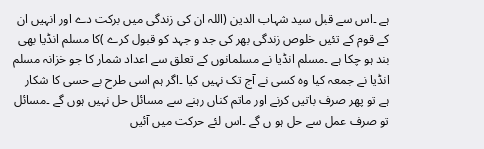ہے ۔اس سے قبل سید شہاب الدین (اللہ ان کی زندگی میں برکت دے اور انہیں ان کے قوم کے تئیں خلوص زندگی بھر کی جد و جہد کو قبول کرے )کا مسلم انڈیا بھی بند ہو چکا ہے ۔مسلم انڈیا نے مسلمانوں کے تعلق سے اعداد شمار کا جو خزانہ مسلم انڈیا نے جمعہ کیا وہ کسی نے آج تک نہیں کیا ۔اگر ہم اسی طرح بے حسی کا شکار ہے تو پھر صرف باتیں کرنے اور ماتم کناں رہنے سے مسائل حل نہیں ہوں گے ۔مسائل تو صرف عمل سے حل ہو ں گے ۔اس لئے حرکت میں آئیں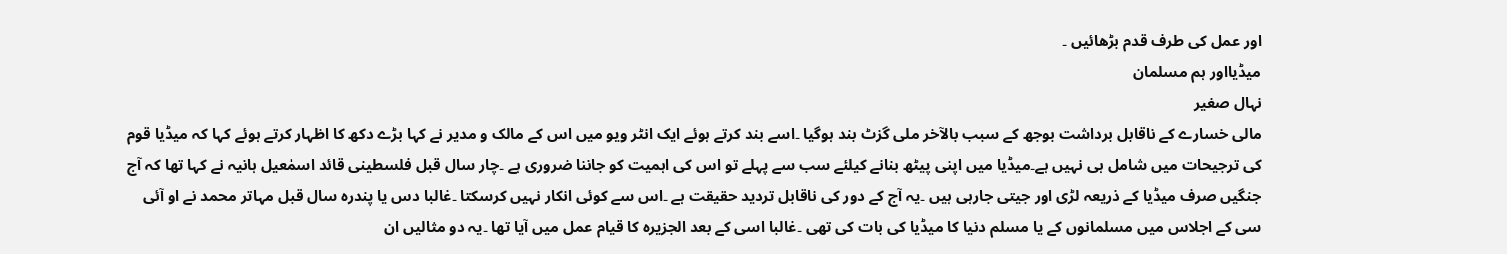اور عمل کی طرف قدم بڑھائیں ۔
میڈیااور ہم مسلمان
نہال صغیر
مالی خسارے کے ناقابل برداشت بوجھ کے سبب بالآخر ملی گزٹ بند ہوگیا ۔اسے بند کرتے ہوئے ایک انٹر ویو میں اس کے مالک و مدیر نے کہا بڑے دکھ کا اظہار کرتے ہوئے کہا کہ میڈیا قوم کی ترجیحات میں شامل ہی نہیں ہے۔میڈیا میں اپنی پیٹھ بنانے کیلئے سب سے پہلے تو اس کی اہمیت کو جاننا ضروری ہے ۔چار سال قبل فلسطینی قائد اسمٰعیل ہانیہ نے کہا تھا کہ آج جنگیں صرف میڈیا کے ذریعہ لڑی اور جیتی جارہی ہیں ۔یہ آج کے دور کی ناقابل تردید حقیقت ہے ۔اس سے کوئی انکار نہیں کرسکتا ۔غالبا دس یا پندرہ سال قبل مہاتر محمد نے او آئی سی کے اجلاس میں مسلمانوں کے یا مسلم دنیا کا میڈیا کی بات کی تھی ۔غالبا اسی کے بعد الجزیرہ کا قیام عمل میں آیا تھا ۔یہ دو مثالیں ان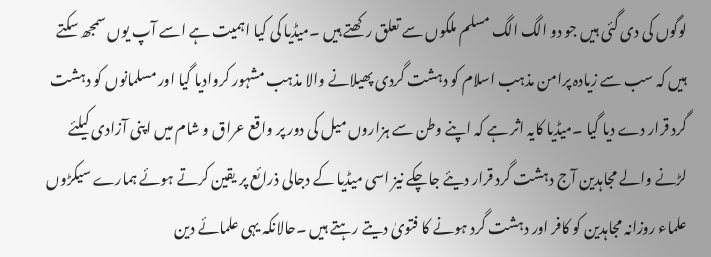لوگوں کی دی گئی ہیں جو دو الگ الگ مسلم ملکوں سے تعلق رکھتے ہیں ۔میڈیا کی کیا اہمیت ہے اسے آپ یوں سمجھ سکتے ہیں کہ سب سے زیادہ پرامن مذہب اسلام کو دہشت گردی پھیلانے والا مذہب مشہور کروادیا گیا اور مسلمانوں کو دہشت گرد قرار دے دیا گیا ۔میڈیا کایہ اثر ہے کہ اپنے وطن سے ہزاروں میل کی دور پر واقع عراق و شام میں اپنی آزادی کیلئے لڑنے والے مجاہدین آج دہشت گرد قرار دیئے جاچکے نیز اسی میڈیا کے دجالی ذرائع پر یقین کرتے ہوئے ہمارے سیکڑوں علماء روزانہ مجاہدین کو کافر اور دہشت گرد ہونے کا فتویٰ دیتے رہتے ہیں ۔حالانکہ یہی علمائے دین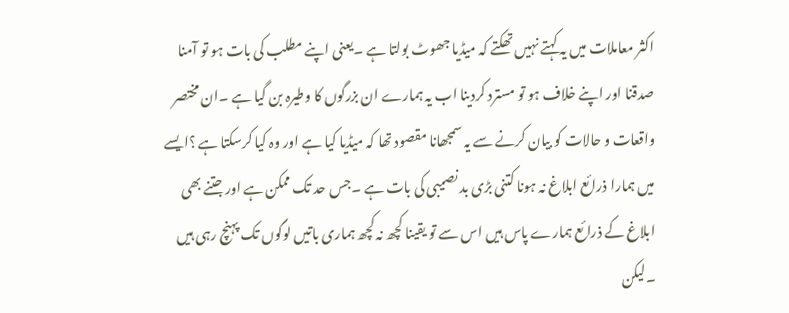اکثر معاملات میں یہ کہتے نہیں تھکتے کہ میڈیا جھوٹ بولتا ہے ۔یعنی اپنے مطلب کی بات ہو تو آمنا صدقنا اور اپنے خلاف ہو تو مسترد کردینا اب یہ ہمارے ان بزرگوں کا وطیرہ بن گیا ہے ۔ان مختصر واقعات و حالات کو بیان کرنے سے یہ سمجھانا مقصود تھا کہ میڈیا کیا ہے اور وہ کیا کرسکتا ہے ؟ایسے میں ہمارا ذرائع ابلاغ نہ ہونا کتنی بڑی بد نصیبی کی بات ہے ۔جس حد تک ممکن ہے اور جتنے بھی ابلاغ کے ذرائع ہمارے پاس ہیں اس سے تو یقینا کچھ نہ کچھ ہماری باتیں لوگوں تک پہنچ رہی ہیں ۔لیکن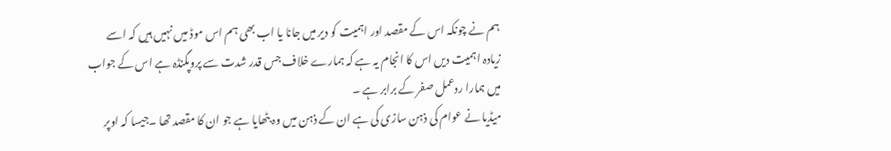ہم نے چونکہ اس کے مقصد اور اہمیت کو دیر میں جانا یا اب بھی ہم اس موڈ میں نہیں ہیں کہ اسے زیادہ اہمیت دیں اس کا انجام یہ ہے کہ ہمارے خلاف جس قدر شدت سے پروپگنڈہ ہے اس کے جواب میں ہمارا ردعمل صفر کے برابر ہے ۔
میڈیا نے عوام کی ذہن سازی کی ہے ان کے ذہن میں وہ بٹھایا ہے جو ان کا مقصد تھا ۔جیسا کہ اوپر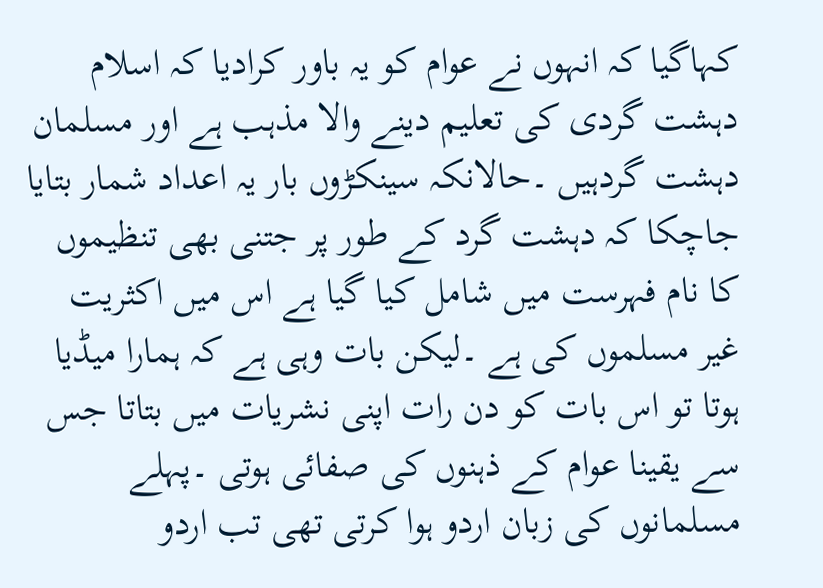کہاگیا کہ انہوں نے عوام کو یہ باور کرادیا کہ اسلام دہشت گردی کی تعلیم دینے والا مذہب ہے اور مسلمان دہشت گردہیں ۔حالانکہ سینکڑوں بار یہ اعداد شمار بتایا جاچکا کہ دہشت گرد کے طور پر جتنی بھی تنظیموں کا نام فہرست میں شامل کیا گیا ہے اس میں اکثریت غیر مسلموں کی ہے ۔لیکن بات وہی ہے کہ ہمارا میڈیا ہوتا تو اس بات کو دن رات اپنی نشریات میں بتاتا جس سے یقینا عوام کے ذہنوں کی صفائی ہوتی ۔پہلے مسلمانوں کی زبان اردو ہوا کرتی تھی تب اردو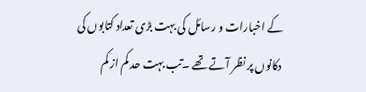کے اخبارات و رسائل کی بہت بڑی تعداد کتابوں کی دکانوں پر نظر آتے تھے ۔تب بہت حد کم از کم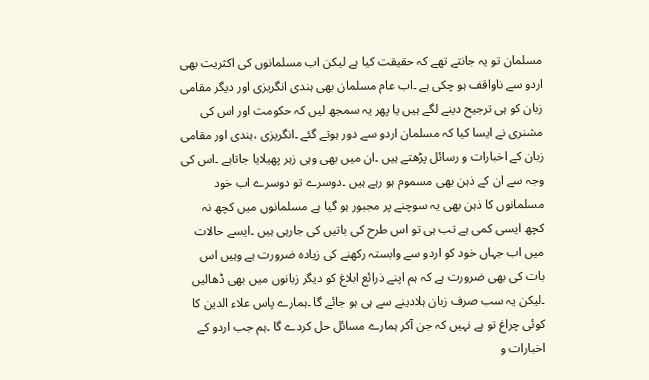مسلمان تو یہ جانتے تھے کہ حقیقت کیا ہے لیکن اب مسلمانوں کی اکثریت بھی اردو سے ناواقف ہو چکی ہے ۔اب عام مسلمان بھی ہندی انگریزی اور دیگر مقامی زبان کو ہی ترجیح دینے لگے ہیں یا پھر یہ سمجھ لیں کہ حکومت اور اس کی مشنری نے ایسا کیا کہ مسلمان اردو سے دور ہوتے گئے ۔انگریزی ،ہندی اور مقامی زبان کے اخبارات و رسائل پڑھتے ہیں ۔ان میں بھی وہی زہر پھیلایا جاتاہے ۔اس کی وجہ سے ان کے ذہن بھی مسموم ہو رہے ہیں ۔دوسرے تو دوسرے اب خود مسلمانوں کا ذہن بھی یہ سوچنے پر مجبور ہو گیا ہے مسلمانوں میں کچھ نہ کچھ ایسی کمی ہے تب ہی تو اس طرح کی باتیں کی جارہی ہیں ۔ایسے حالات میں اب جہاں خود کو اردو سے وابستہ رکھنے کی زیادہ ضرورت ہے وہیں اس بات کی بھی ضرورت ہے کہ ہم اپنے ذرائع ابلاغ کو دیگر زبانوں میں بھی ڈھالیں ۔لیکن یہ سب صرف زبان ہلادینے سے ہی ہو جائے گا ۔ہمارے پاس علاء الدین کا کوئی چراغ تو ہے نہیں کہ جن آکر ہمارے مسائل حل کردے گا ۔ہم جب اردو کے اخبارات و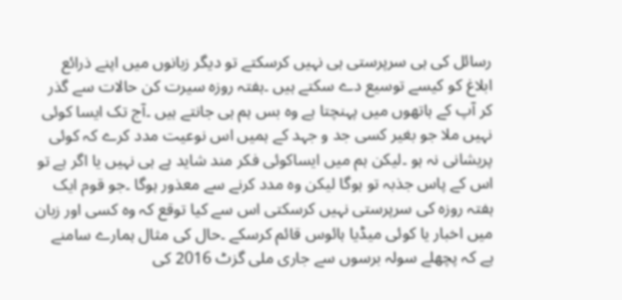رسائل کی ہی سرپرستی ہی نہیں کرسکتے تو دیگر زبانوں میں اپنے ذرائع ابلاغ کو کیسے توسیع دے سکتے ہیں ۔ہفتہ روزہ سیرت کن حالات سے گذر کر آپ کے ہاتھوں میں پہنچتا ہے وہ بس ہم ہی جانتے ہیں ۔آج تک ایسا کوئی نہیں ملا جو بغیر کسی جد و جہد کے ہمیں اس نوعیت مدد کرے کہ کوئی پریشانی نہ ہو ۔لیکن ہم میں ایساکوئی فکر مند شاید ہے ہی نہیں یا اگر ہے تو اس کے پاس جذبہ تو ہوگا لیکن وہ مدد کرنے سے معذور ہوگا ۔جو قوم ایک ہفتہ روزہ کی سرپرستی نہیں کرسکتی اس سے کیا توقع کہ وہ کسی اور زبان میں اخبار یا کوئی میڈیا ہائوس قائم کرسکے ۔حال کی مثال ہمارے سامنے ہے کہ پچھلے سولہ برسوں سے جاری ملی گزٹ 2016 کی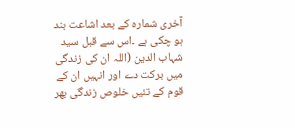آخری شمارہ کے بعد اشاعت بند ہو چکی ہے ۔اس سے قبل سید شہاب الدین (اللہ ان کی زندگی میں برکت دے اور انہیں ان کے قوم کے تئیں خلوص زندگی بھر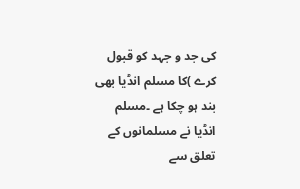کی جد و جہد کو قبول کرے )کا مسلم انڈیا بھی بند ہو چکا ہے ۔مسلم انڈیا نے مسلمانوں کے تعلق سے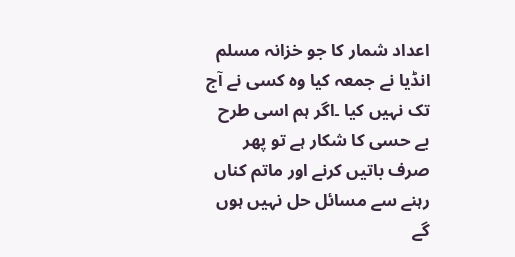اعداد شمار کا جو خزانہ مسلم انڈیا نے جمعہ کیا وہ کسی نے آج تک نہیں کیا ۔اگر ہم اسی طرح بے حسی کا شکار ہے تو پھر صرف باتیں کرنے اور ماتم کناں رہنے سے مسائل حل نہیں ہوں گے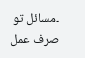۔مسائل تو صرف عمل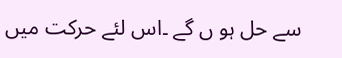سے حل ہو ں گے ۔اس لئے حرکت میں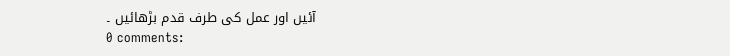آئیں اور عمل کی طرف قدم بڑھائیں ۔
0 comments: